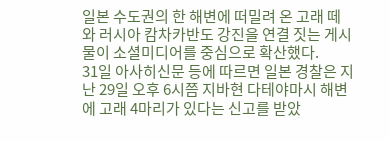일본 수도권의 한 해변에 떠밀려 온 고래 떼와 러시아 캄차카반도 강진을 연결 짓는 게시물이 소셜미디어를 중심으로 확산했다.
31일 아사히신문 등에 따르면 일본 경찰은 지난 29일 오후 6시쯤 지바현 다테야마시 해변에 고래 4마리가 있다는 신고를 받았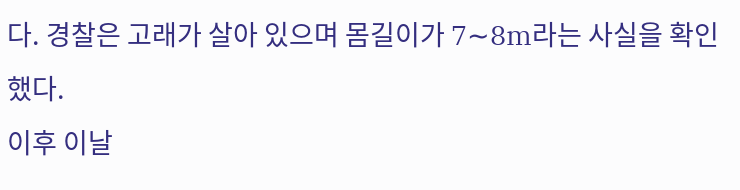다. 경찰은 고래가 살아 있으며 몸길이가 7∼8m라는 사실을 확인했다.
이후 이날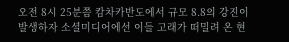오전 8시 25분쯤 캄차카반도에서 규모 8.8의 강진이 발생하자 소셜미디어에선 이들 고래가 떠밀려 온 현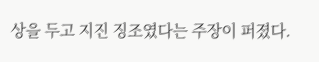상을 두고 지진 징조였다는 주장이 퍼졌다.